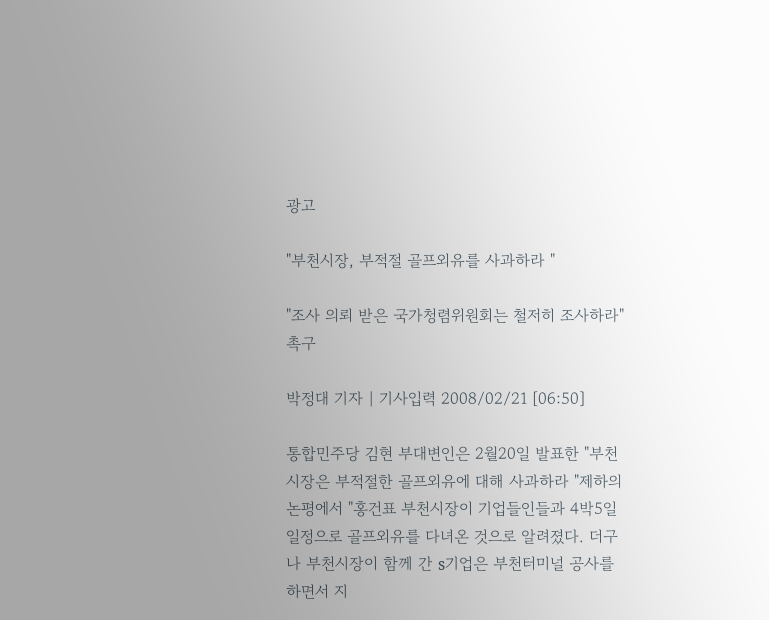광고

"부천시장, 부적절 골프외유를 사과하라 "

"조사 의뢰 받은 국가청렴위원회는 철저히 조사하라" 촉구

박정대 기자 | 기사입력 2008/02/21 [06:50]

통합민주당 김현 부대변인은 2월20일 발표한 "부천시장은 부적절한 골프외유에 대해 사과하라 "제하의 논평에서 "홍건표 부천시장이 기업들인들과 4박5일 일정으로 골프외유를 다녀온 것으로 알려졌다. 더구나 부천시장이 함께 간 s기업은 부천터미널 공사를 하면서 지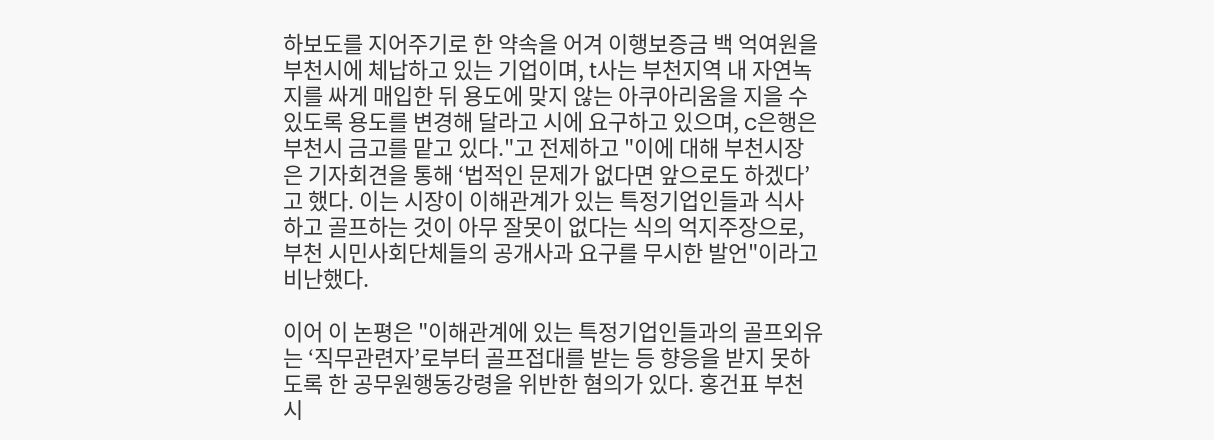하보도를 지어주기로 한 약속을 어겨 이행보증금 백 억여원을 부천시에 체납하고 있는 기업이며, t사는 부천지역 내 자연녹지를 싸게 매입한 뒤 용도에 맞지 않는 아쿠아리움을 지을 수 있도록 용도를 변경해 달라고 시에 요구하고 있으며, c은행은 부천시 금고를 맡고 있다."고 전제하고 "이에 대해 부천시장은 기자회견을 통해 ‘법적인 문제가 없다면 앞으로도 하겠다’고 했다. 이는 시장이 이해관계가 있는 특정기업인들과 식사하고 골프하는 것이 아무 잘못이 없다는 식의 억지주장으로, 부천 시민사회단체들의 공개사과 요구를 무시한 발언"이라고 비난했다.

이어 이 논평은 "이해관계에 있는 특정기업인들과의 골프외유는 ‘직무관련자’로부터 골프접대를 받는 등 향응을 받지 못하도록 한 공무원행동강령을 위반한 혐의가 있다. 홍건표 부천시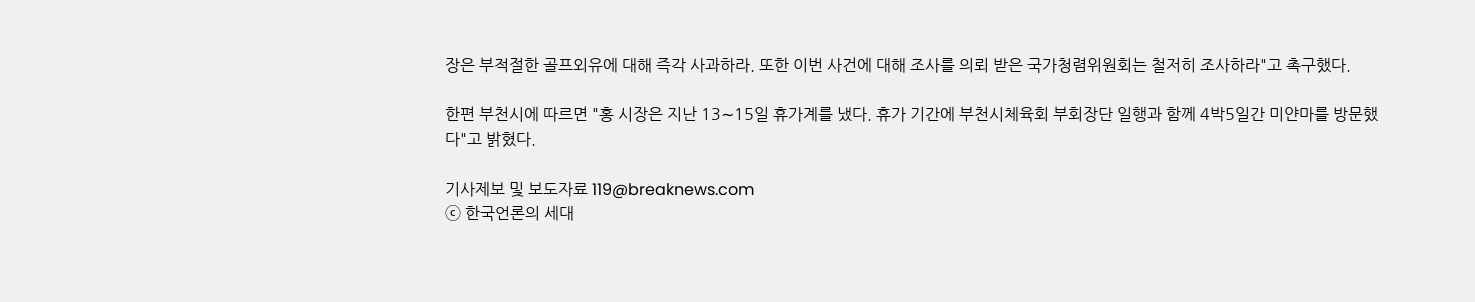장은 부적절한 골프외유에 대해 즉각 사과하라. 또한 이번 사건에 대해 조사를 의뢰 받은 국가청렴위원회는 철저히 조사하라"고 촉구했다.

한편 부천시에 따르면 "홍 시장은 지난 13∼15일 휴가계를 냈다. 휴가 기간에 부천시체육회 부회장단 일행과 함께 4박5일간 미얀마를 방문했다"고 밝혔다.

기사제보 및 보도자료 119@breaknews.com
ⓒ 한국언론의 세대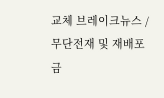교체 브레이크뉴스 / 무단전재 및 재배포금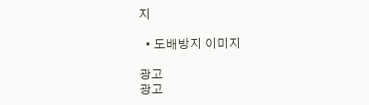지

  • 도배방지 이미지

광고
광고